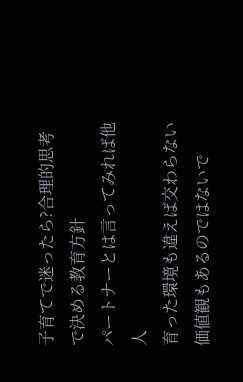子育てで迷ったら?合理的思考で決める教育方針
パートナーとは言ってみれば他人
育った環境も違えば交わらない価値観もあるのではないで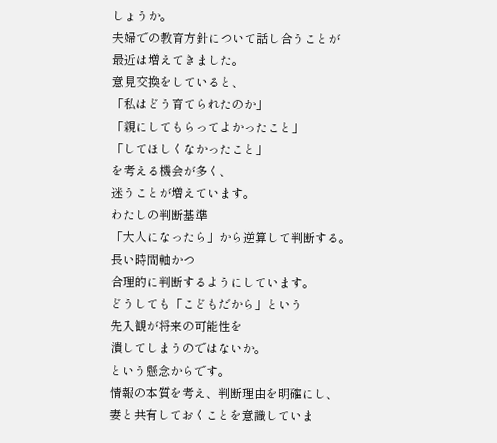しょうか。
夫婦での教育方針について話し合うことが
最近は増えてきました。
意見交換をしていると、
「私はどう育てられたのか」
「親にしてもらってよかったこと」
「してほしくなかったこと」
を考える機会が多く、
迷うことが増えています。
わたしの判断基準
「大人になったら」から逆算して判断する。
長い時間軸かつ
合理的に判断するようにしています。
どうしても「こどもだから」という
先入観が将来の可能性を
潰してしまうのではないか。
という懸念からです。
情報の本質を考え、判断理由を明確にし、
妻と共有しておくことを意識していま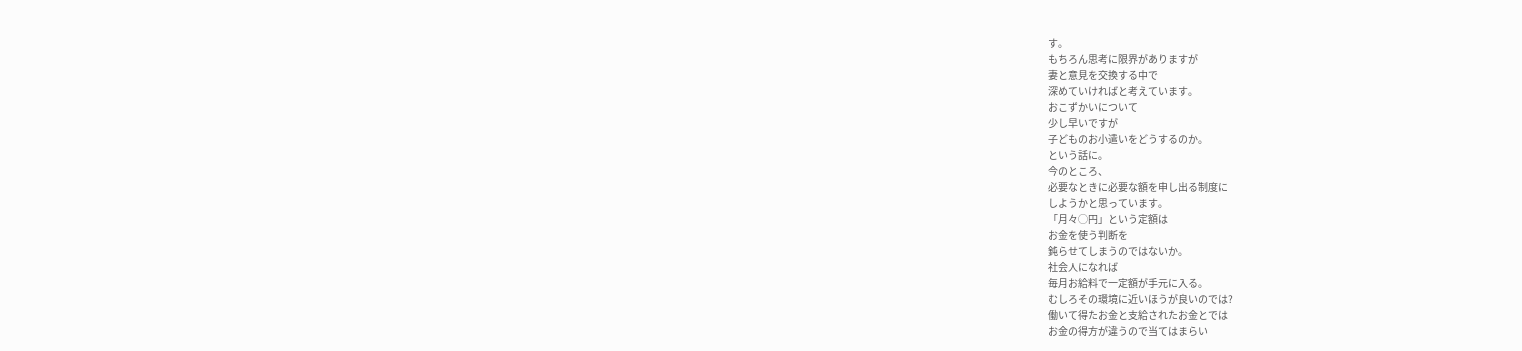す。
もちろん思考に限界がありますが
妻と意見を交換する中で
深めていければと考えています。
おこずかいについて
少し早いですが
子どものお小遣いをどうするのか。
という話に。
今のところ、
必要なときに必要な額を申し出る制度に
しようかと思っています。
「月々◯円」という定額は
お金を使う判断を
鈍らせてしまうのではないか。
社会人になれば
毎月お給料で一定額が手元に入る。
むしろその環境に近いほうが良いのでは?
働いて得たお金と支給されたお金とでは
お金の得方が違うので当てはまらい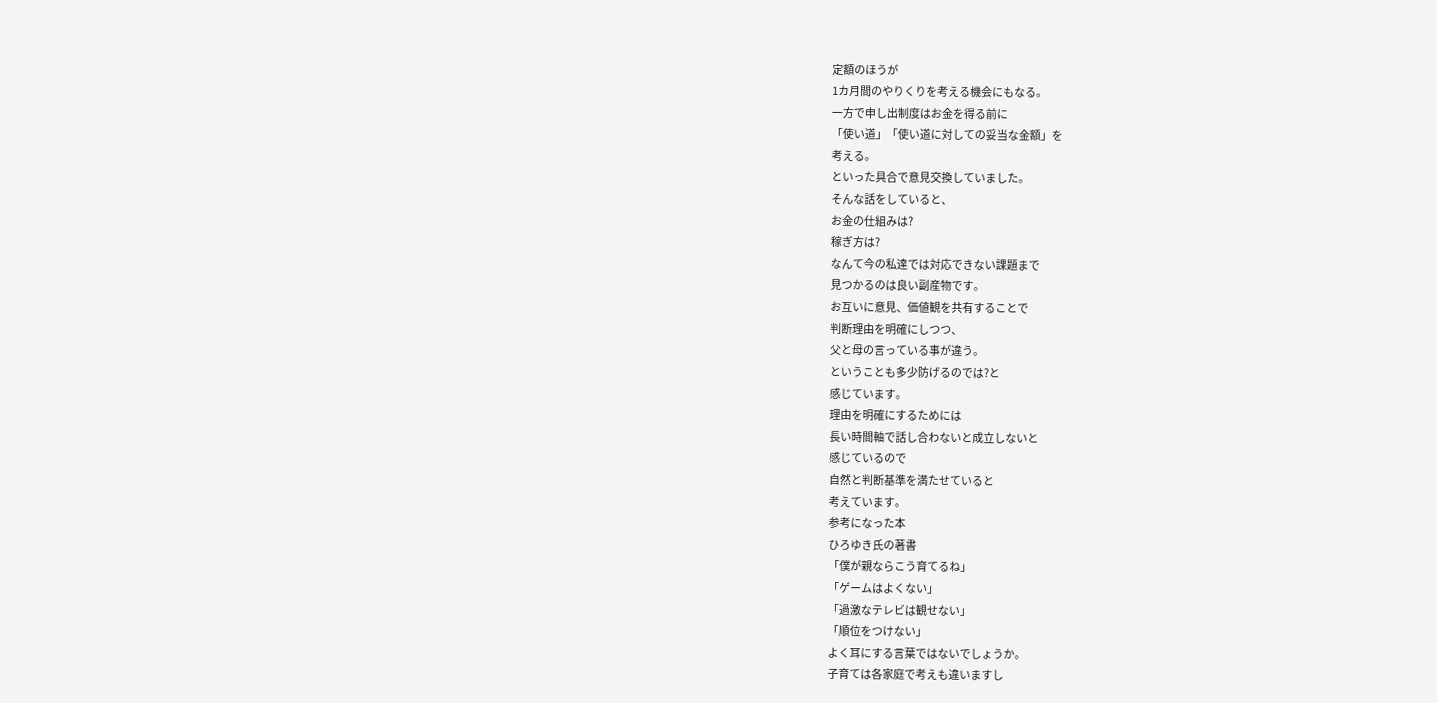定額のほうが
1カ月間のやりくりを考える機会にもなる。
一方で申し出制度はお金を得る前に
「使い道」「使い道に対しての妥当な金額」を
考える。
といった具合で意見交換していました。
そんな話をしていると、
お金の仕組みは?
稼ぎ方は?
なんて今の私達では対応できない課題まで
見つかるのは良い副産物です。
お互いに意見、価値観を共有することで
判断理由を明確にしつつ、
父と母の言っている事が違う。
ということも多少防げるのでは?と
感じています。
理由を明確にするためには
長い時間軸で話し合わないと成立しないと
感じているので
自然と判断基準を満たせていると
考えています。
参考になった本
ひろゆき氏の著書
「僕が親ならこう育てるね」
「ゲームはよくない」
「過激なテレビは観せない」
「順位をつけない」
よく耳にする言葉ではないでしょうか。
子育ては各家庭で考えも違いますし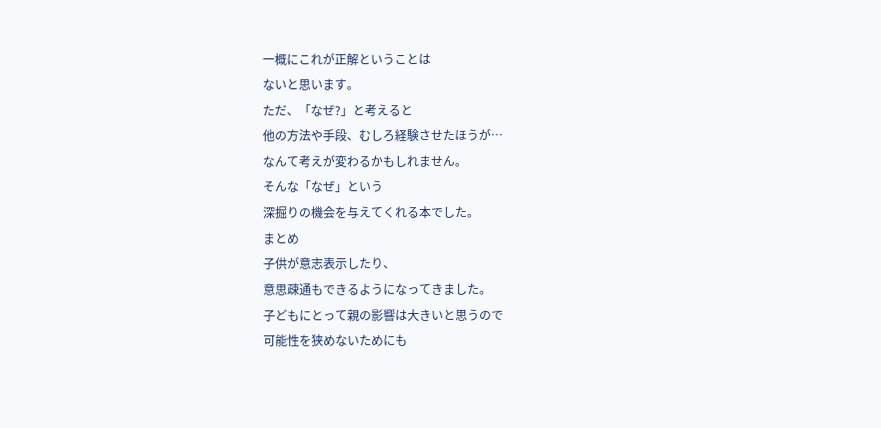一概にこれが正解ということは
ないと思います。
ただ、「なぜ?」と考えると
他の方法や手段、むしろ経験させたほうが…
なんて考えが変わるかもしれません。
そんな「なぜ」という
深掘りの機会を与えてくれる本でした。
まとめ
子供が意志表示したり、
意思疎通もできるようになってきました。
子どもにとって親の影響は大きいと思うので
可能性を狭めないためにも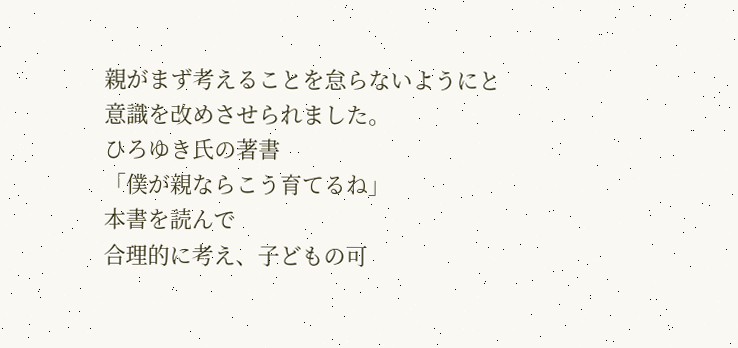親がまず考えることを怠らないようにと
意識を改めさせられました。
ひろゆき氏の著書
「僕が親ならこう育てるね」
本書を読んで
合理的に考え、子どもの可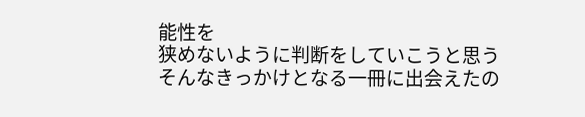能性を
狭めないように判断をしていこうと思う
そんなきっかけとなる一冊に出会えたの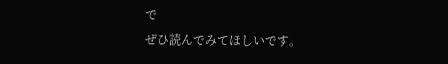で
ぜひ読んでみてほしいです。